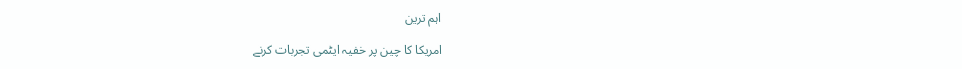اہم ترین

امریکا کا چین پر خفیہ ایٹمی تجربات کرنے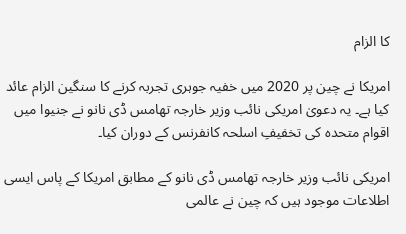کا الزام

امریکا نے چین پر 2020 میں خفیہ جوہری تجربہ کرنے کا سنگین الزام عائد کیا ہے۔ یہ دعویٰ امریکی نائب وزیر خارجہ تھامس ڈی نانو نے جنیوا میں اقوام متحدہ کی تخفیفِ اسلحہ کانفرنس کے دوران کیا۔

امریکی نائب وزیر خارجہ تھامس ڈی نانو کے مطابق امریکا کے پاس ایسی اطلاعات موجود ہیں کہ چین نے عالمی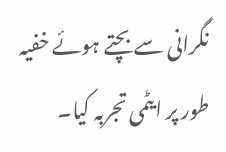نگرانی سے بچتے ہوئے خفیہ طور پر ایٹمی تجربہ کیا۔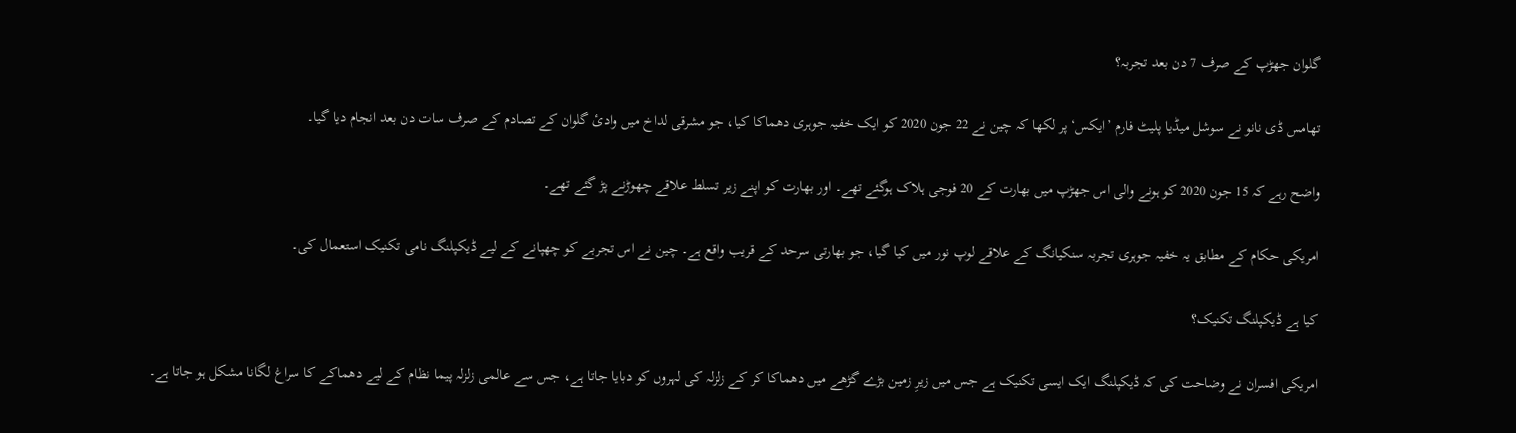گلوان جھڑپ کے صرف 7 دن بعد تجربہ؟

تھامس ڈی نانو نے سوشل میڈیا پلیٹ فارم ’ایکس‘ پر لکھا کہ چین نے 22 جون 2020 کو ایک خفیہ جوہری دھماکا کیا، جو مشرقی لداخ میں وادیٔ گلوان کے تصادم کے صرف سات دن بعد انجام دیا گیا۔

واضح رہے کہ 15 جون 2020 کو ہونے والی اس جھڑپ میں بھارت کے 20 فوجی ہلاک ہوگئے تھے۔ اور بھارت کو اپنے زیر تسلط علاقے چھوڑنے پڑ گئے تھے۔

امریکی حکام کے مطابق یہ خفیہ جوہری تجربہ سنکیانگ کے علاقے لوپ نور میں کیا گیا، جو بھارتی سرحد کے قریب واقع ہے۔ چین نے اس تجربے کو چھپانے کے لیے ڈیکپلنگ نامی تکنیک استعمال کی۔

کیا ہے ڈیکپلنگ تکنیک؟

امریکی افسران نے وضاحت کی کہ ڈیکپلنگ ایک ایسی تکنیک ہے جس میں زیرِ زمین بڑے گڑھے میں دھماکا کر کے زلزلہ کی لہروں کو دبایا جاتا ہے، جس سے عالمی زلزلہ پیما نظام کے لیے دھماکے کا سراغ لگانا مشکل ہو جاتا ہے۔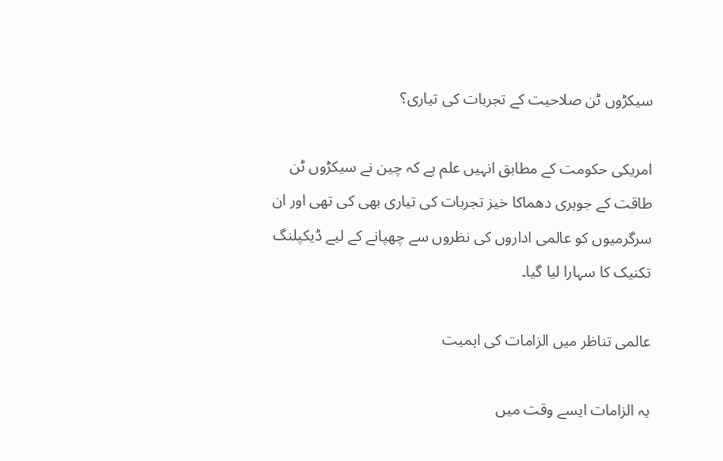سیکڑوں ٹن صلاحیت کے تجربات کی تیاری؟

امریکی حکومت کے مطابق انہیں علم ہے کہ چین نے سیکڑوں ٹن طاقت کے جوہری دھماکا خیز تجربات کی تیاری بھی کی تھی اور ان سرگرمیوں کو عالمی اداروں کی نظروں سے چھپانے کے لیے ڈیکپلنگ تکنیک کا سہارا لیا گیا۔

عالمی تناظر میں الزامات کی اہمیت

یہ الزامات ایسے وقت میں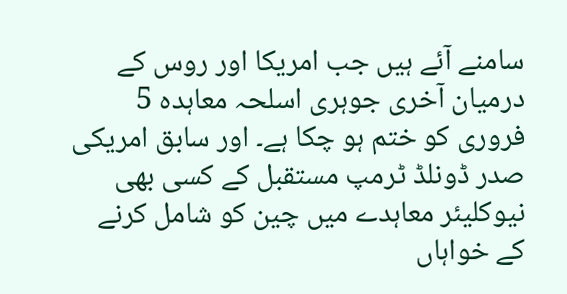سامنے آئے ہیں جب امریکا اور روس کے درمیان آخری جوہری اسلحہ معاہدہ 5 فروری کو ختم ہو چکا ہے۔ اور سابق امریکی صدر ڈونلڈ ٹرمپ مستقبل کے کسی بھی نیوکلیئر معاہدے میں چین کو شامل کرنے کے خواہاں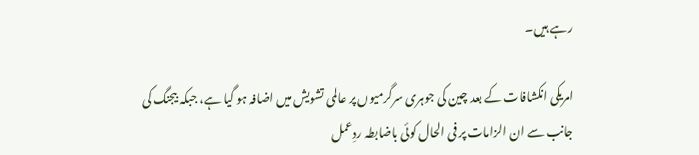رہے ہیں۔

امریکی انکشافات کے بعد چین کی جوہری سرگرمیوں پر عالمی تشویش میں اضافہ ہو گیا ہے، جبکہ بیجنگ کی جانب سے ان الزامات پر فی الحال کوئی باضابطہ ردِعمل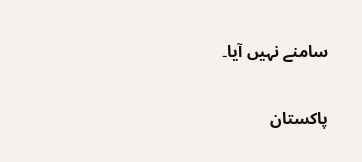سامنے نہیں آیا۔

پاکستان